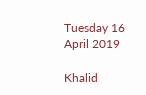Tuesday 16 April 2019

Khalid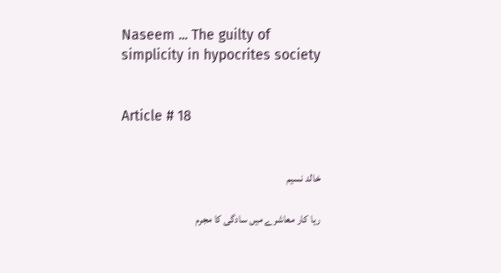Naseem ... The guilty of simplicity in hypocrites society


Article # 18


خالد نسیم

ریا کار معاشرے میں سادگی کا مجرم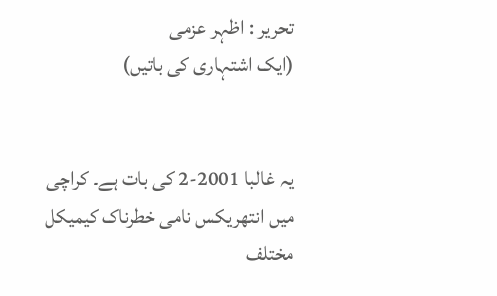تحریر : اظہر عزمی
(ایک اشتہاری کی باتیں)


یہ غالبا 2001-2 کی بات ہے۔ کراچی میں انتھریکس نامی خطرناک کیمیکل مختلف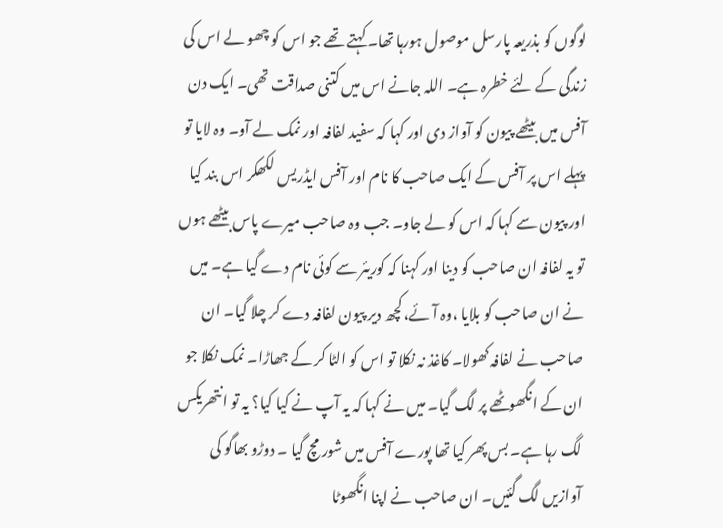لوگوں کو بذریعہ پارسل موصول ہورہا تھا۔ کہتے تھے جو اس کو چھو لے اس کی زندگی کے لئے خطرہ ہے۔ اللہ جانے اس میں کتنی صداقت تھی۔ ایک دن  آفس میں بیٹھے پیون کو آواز دی اور کہا کہ سفید لفافہ اور نمک لے آو۔ وہ لایا تو پہلے اس پر آفس کے ایک صاحب کا نام اور آفس ایڈریس لکھکر اس بند کیا اور پیون سے کہا کہ اس کو لے جاو۔ جب وہ صاحب میرے پاس بیٹھے ہوں تو یہ لفافہ ان صاحب کو دینا اور کہنا کہ کوریئر سے کوئی نام دے گیا ہے۔ میں نے ان صاحب کو بلایا ،وہ آئے،کچھ دیر پیون لفافہ دے کر چلا گیا۔ ان صاحب نے لفافہ کھولا۔ کاغذ نہ نکلا تو اس کو الٹا کر کے جھاڑا۔ نمک نکلا جو ان کے انگھوٹھے پر لگ گیا۔ میں نے کہا کہ یہ آپ نے کیا کیا؟ یہ تو انتھریکس لگ رہا ہے۔ بس پھر کیا تھا پورے آفس میں شور مچ گیا ۔ دوڑو بھاگو کی آوازیں لگ گئیں۔ ان صاحب نے اپنا انگھوٹا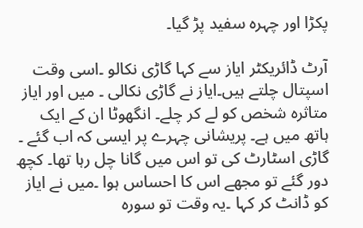پکڑا اور چہرہ سفید پڑ گیا۔

آرٹ ڈائریکٹر ایاز سے کہا گاڑی نکالو ۔اسی وقت اسپتال چلتے ہیں۔ایاز نے گاڑی نکالی ۔ میں اور ایاز متاثرہ شخص کو لے کر چلے۔ انگھوٹا ان کے ایک ہاتھ میں ہے۔ پریشانی چہرے پر ایسی کہ اب گئے ۔ گاڑی اسٹارٹ کی تو اس میں گانا چل رہا تھا۔ کچھ دور گئے تو مجھے اس کا احساس ہوا ۔میں نے ایاز کو ڈانٹ کر کہا ۔یہ وقت تو سورہ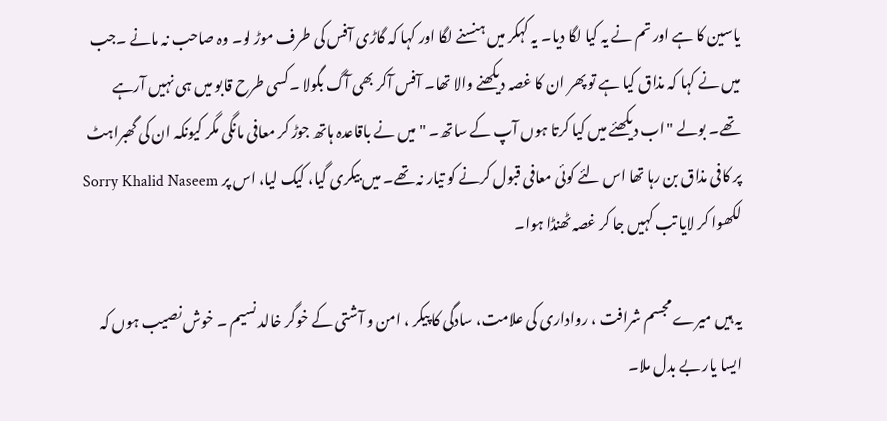یاسین کا ہے اور تم نے یہ کیا لگا دیا۔ یہ کہکر میں ہنسنے لگا اور کہا کہ گاڑی آفس کی طرف موڑ لو۔ وہ صاحب نہ مانے ۔جب میں نے کہا کہ مذاق کیا ہے تو پھر ان کا غصہ دیکھنے والا تھا۔ آفس آکر بھی آگ بگولا ۔کسی طرح قابو میں ہی نہیں آرہے تھے۔ بولے "اب دیکھئے میں کیا کرتا ہوں آپ کے ساتھ۔ " میں نے باقاعدہ ہاتھ جوڑ کر معافی مانگی مگر کیونکہ ان کی گھبراہٹ پر کافی مذاق بن رہا تھا اس لئے کوئی معافی قبول کرنے کو تیار نہ تھے۔ میں بیکری گیا، کیک لیا، اس پر Sorry Khalid Naseem لکھوا کر لایا تب کہیں جا کر غصہ ٹھنڈا ہوا۔

یہ ہیں میرے مجسم شرافت ، رواداری کی علامت، سادگی کا پیکر ، امن و آشتی کے خوگر خالد نسیم ۔ خوش نصیب ہوں کہ ایسا یار بے بدل ملا۔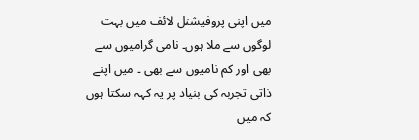میں اپنی پروفیشنل لائف میں بہت لوگوں سے ملا ہوں۔ نامی گرامیوں سے بھی اور کم نامیوں سے بھی ۔ میں اپنے ذاتی تجربہ کی بنیاد پر یہ کہہ سکتا ہوں کہ میں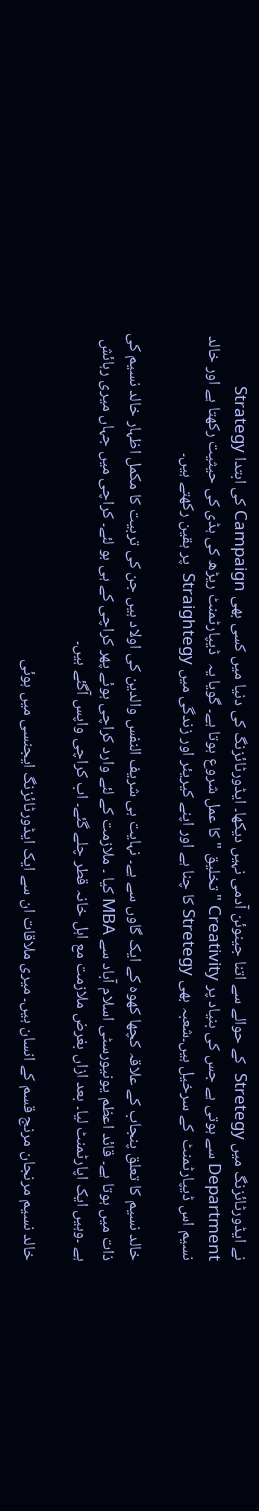نے ایڈورٹائزنگ میں Stretegy  کے حوالے سے اتنا جینوئن آدمی نہیں دیکھا۔ ایڈورٹائزنگ کی دنیا میں کسی بھی Campaign کی ابتدا Strategy Department سے ہوتی ہے جس کی بنیاد پر Creativity "تخلیق " کا عمل شروع ہوتا ہے۔ گویا یہ  ڈیپارٹمنٹ ریڑھ کی ہڈی کی حیثیت رکھتا ہے اور خالد نسیم اس ڈیپارٹمنٹ  کے سرخیل ہیں۔شعبہ بھی Stretegy کا چنا ہے اور اپنے کیریئر اور زندگی میں Straightegy  پر ہقین رکھتے ہیں۔

خالد نسیم کا تعلق پنجاب کے علاقہ کچھا کھوہ کے ایک گاوں سے ہے۔ نہایت ہی شریف النفس والدین کی اولاد ہیں جن کی تربیت کا مکمل اظہار خالد نسیم کی ذات میں ہوتا ہے۔ قائد اعظم یونیورسٹی اسلام آباد سے MBA کیا ۔ ملازمت کے لئے وارد کراچی ہوئے پھر کراچی کے ہی ہو لئے۔ کراچی میں جہاں میری رہائش ہے ۔وہیں ایک اپارٹمنٹ لیا۔ بعد ازاں بغرض ملازمت مع اہل خانہ قطر چلے گئے۔ اب کراچی واپس آگئے ہیں۔

خالد نسیم مرنجان مرنج قسم کے انسان ہیں۔ میری ملاقات ان سے ایک ایڈورٹائزنگ ایجنسی میں ہوئی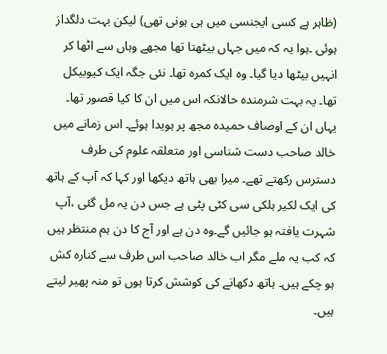(ظاہر ہے کسی ایجنسی میں ہی ہونی تھی) لیکن بہت دلگداز ہوئی ۔ہوا یہ کہ میں جہاں بیٹھتا تھا مجھے وہاں سے اٹھا کر انہیں بیٹھا دیا گیا۔ وہ ایک کمرہ تھا۔ نئی جگہ ایک کیوبیکل تھا۔ یہ بہت شرمندہ حالانکہ اس میں ان کا کیا قصور تھا۔ یہاں ان کے اوصاف حمیدہ مجھ پر ہویدا ہوئے۔ اس زمانے میں خالد صاحب دست شناسی اور متعلقہ علوم کی طرف دسترس رکھتے تھے۔ میرا بھی ہاتھ دیکھا اور کہا کہ آپ کے ہاتھ کی ایک لکیر ہلکی سی کٹی پٹی ہے جس دن یہ مل گئی ،آپ شہرت یافتہ ہو جائیں گے۔وہ دن ہے اور آج کا دن ہم منتظر ہیں کہ کب یہ ملے مگر اب خالد صاحب اس طرف سے کنارہ کش ہو چکے ہیں۔ ہاتھ دکھانے کی کوشش کرتا ہوں تو منہ پھیر لیتے ہیں۔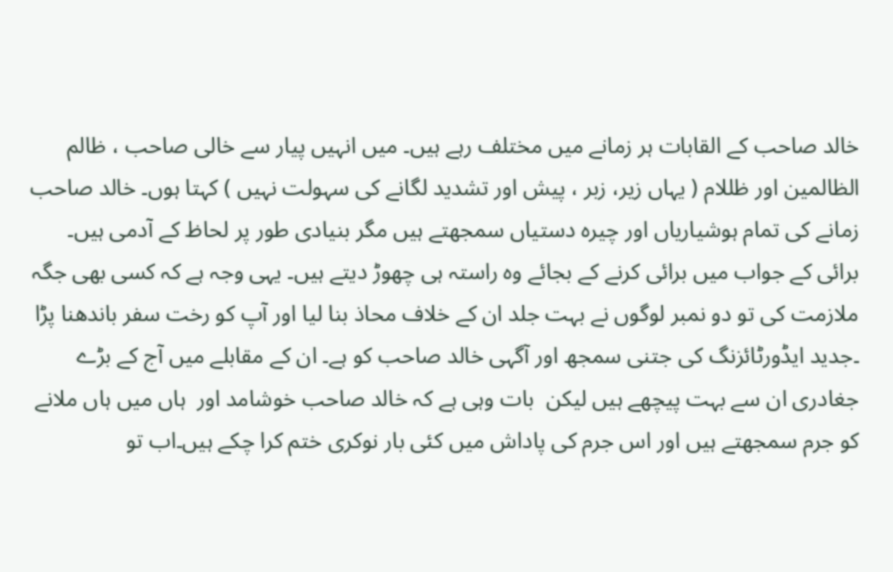خالد صاحب کے القابات ہر زمانے میں مختلف رہے ہیں۔ میں انہیں پیار سے خالی صاحب ، ظالم الظالمین اور ظللام ( یہاں زیر، زبر ، پیش اور تشدید لگانے کی سہولت نہیں ) کہتا ہوں۔ خالد صاحب زمانے کی تمام ہوشیاریاں اور چیرہ دستیاں سمجھتے ہیں مگر بنیادی طور پر لحاظ کے آدمی ہیں۔ برائی کے جواب میں برائی کرنے کے بجائے وہ راستہ ہی چھوڑ دیتے ہیں۔ یہی وجہ ہے کہ کسی بھی جگہ ملازمت کی تو دو نمبر لوگوں نے بہت جلد ان کے خلاف محاذ بنا لیا اور آپ کو رخت سفر باندھنا پڑا ۔جدید ایڈورٹائزنگ کی جتنی سمجھ اور آگہی خالد صاحب کو ہے۔ ان کے مقابلے میں آج کے بڑے جغادری ان سے بہت پیچھے ہیں لیکن  بات وہی ہے کہ خالد صاحب خوشامد اور  ہاں میں ہاں ملانے کو جرم سمجھتے ہیں اور اس جرم کی پاداش میں کئی بار نوکری ختم کرا چکے ہیں۔اب تو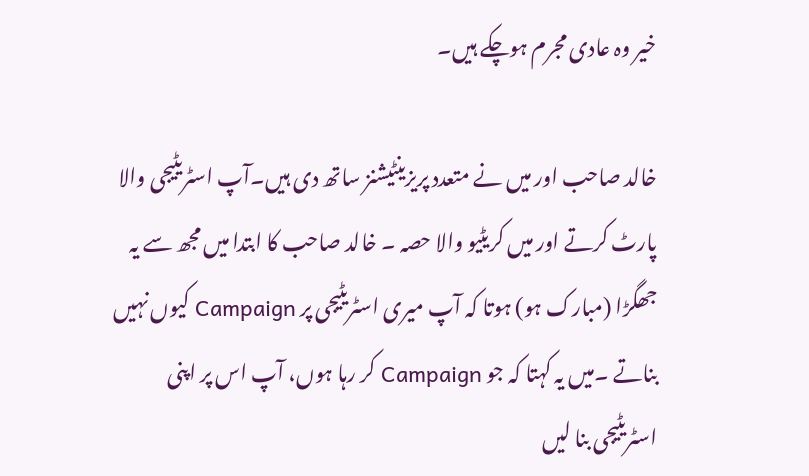خیر وہ عادی مجرم ہوچکے ہیں۔

خالد صاحب اور میں نے متعدد پریزینٹیشنز ساتھ دی ہیں۔آپ اسٹریٹیجی والا پارٹ کرتے اور میں کریٹیو والا حصہ ۔ خالد صاحب کا ابتدا میں مجھ سے یہ جھگڑا (مبارک ہو) ہوتا کہ آپ میری اسٹریٹیجی پر Campaign کیوں نہیں بناتے ۔میں یہ کہتا کہ جو Campaign کر رہا ہوں، آپ اس پر اپنی اسٹریٹیجی بنا لیں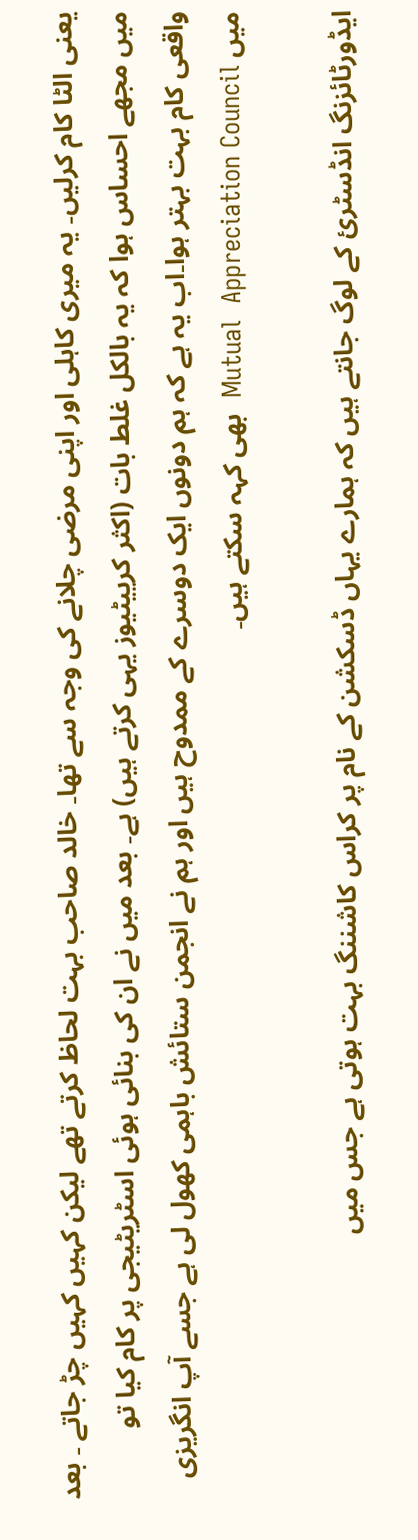یعنی الٹا کام کرلیں۔ یہ میری کاہلی اور اپنی مرضی چلانے کی وجہ سے تھا۔ خالد صاحب بہت لحاظ کرتے تھے لیکن کہیں کہیں چڑ جاتے ۔ بعد میں مجھے احساس ہوا کہ یہ بالکل غلط بات (اکثر کرییٹیوز یہی کرتے ہیں) ہے۔ بعد میں نے ان کی بنائی ہوئی اسٹریٹیجی پر کام کیا تو واقعی کام بہت بہتر ہوا۔اب یہ ہے کہ ہم دونوں ایک دوسرے کے ممدوح ہیں اور ہم نے انجمن ستائش باہمی کھول لی ہے جسے آپ انگریزی میں Mutual  Appreciation Council  بھی کہہ سکتے ہیں۔

ایڈورٹائزنگ انڈسٹرئ کے لوگ جانتے ہیں کہ ہمارے یہاں ڈسکشن کے نام پر کراس کاشننگ بہت ہوتی ہے جس میں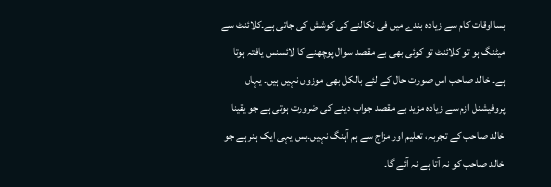بسااوقات کام سے زیادہ بندے میں فی نکالنے کی کوشش کی جاتی ہے۔کلائنٹ سے میٹنگ ہو تو کلائنٹ تو کوئی بھی بے مقصد سوال پوچھنے کا لائسنس یافتہ ہوتا ہے۔ خالد صاحب اس صورت حال کے لئے بالکل بھی موزوں نہیں ہیں۔ یہاں  پروفیشنل ازم سے زیادہ مزید بے مقصد جواب دینے کی ضرورت ہوتی ہے جو یقینا خالد صاحب کے تجربہ، تعلیم اور مزاج سے ہم آہنگ نہیں۔بس یہی ایک ہنر ہے جو خالد صاحب کو نہ آتا ہے نہ آئے گا۔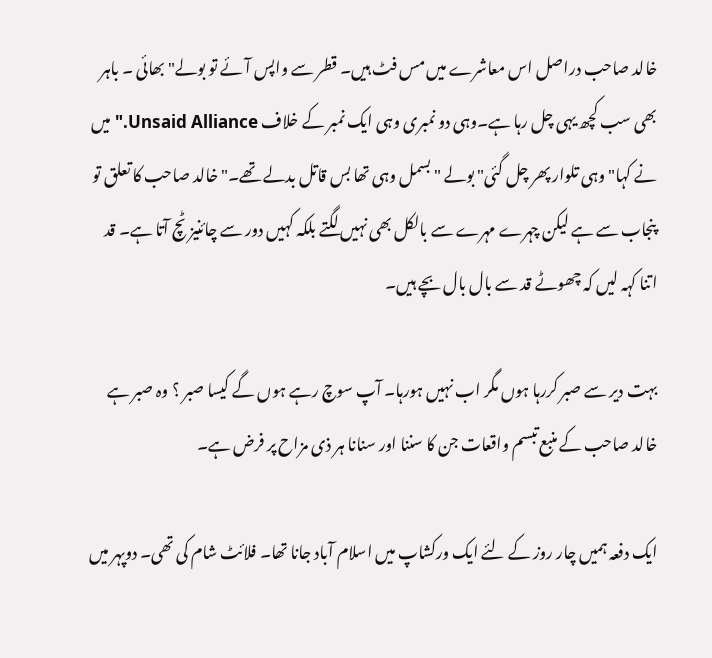خالد صاحب دراصل اس معاشرے میں مس فٹ ہیں۔ قطر سے واپس آئے تو بولے" بھائی ۔ باہر بھی سب کچھ یہی چل رہا ہے۔وہی دو نمبری وہی ایک نمبر کے خلاف Unsaid Alliance." میں نے کہا" وہی تلوار پھر چل گئی" بولے "بسمل وہی تھا بس قاتل بدلے تھے۔" خالد صاحب کا تعلق تو پنجاب سے ہے لیکن چہرے مہرے سے بالکل بھی نہیں لگتے بلکہ کہیں دور سے چائنیز ٹچ آتا ہے۔ قد اتنا کہہ لیں کہ چھوٹے قد سے بال بال بچے ہیں۔

بہت دیر سے صبر کررہا ہوں مگر اب نہیں ہورہا۔ آپ سوچ رہے ہوں گے کیسا صبر ؟ وہ صبر ہے خالد صاحب کے منبع تبسم واقعات جن کا سننا اور سنانا ہر ذی مزاح پر فرض ہے۔

ایک دفعہ ہمیں چار روز کے لئے ایک ورکشاپ میں اسلام آباد جانا تھا۔ فلائٹ شام کی تھی۔ دوپہر میں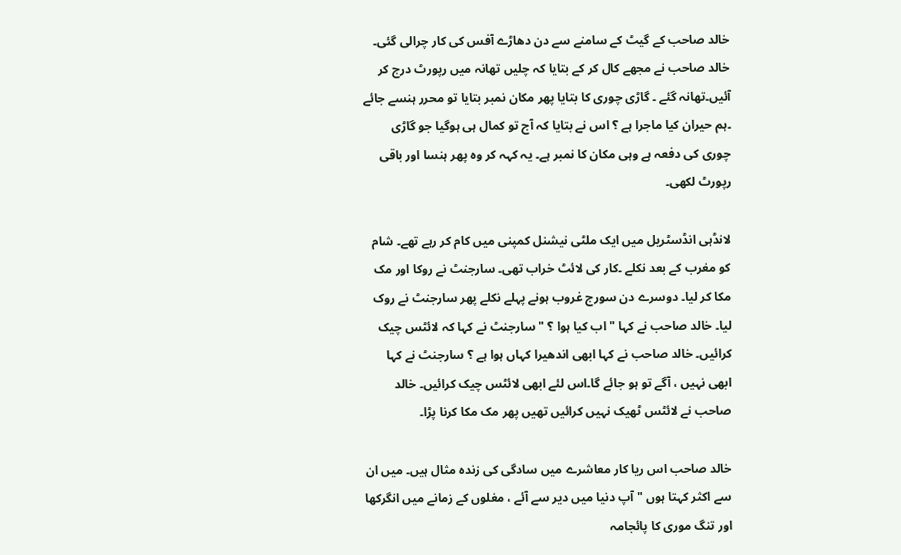خالد صاحب کے گیٹ کے سامنے سے دن دھاڑے آفس کی کار چرالی گئی۔  خالد صاحب نے مجھے کال کر کے بتایا کہ چلیں تھانہ میں رپورٹ درج کر آئیں۔تھانہ گئے ۔ گاڑی چوری کا بتایا پھر مکان نمبر بتایا تو محرر ہنسے جائے ۔ہم حیران کیا ماجرا ہے ؟ اس نے بتایا کہ آج تو کمال ہی ہوگیا جو گاڑی چوری کی دفعہ ہے وہی مکان کا نمبر ہے۔ یہ کہہ کر وہ پھر ہنسا اور باقی رپورٹ لکھی۔

لانڈہی انڈسٹریل میں ایک ملٹی نیشنل کمپنی میں کام کر رہے تھے۔ شام کو مغرب کے بعد نکلے ۔کار کی لائٹ خراب تھی۔ سارجنٹ نے روکا اور مک مکا کر لیا۔ دوسرے دن سورج غروب ہونے پہلے نکلے پھر سارجنٹ نے روک لیا۔ خالد صاحب نے کہا "اب کیا ہوا ؟ " سارجنٹ نے کہا کہ لائٹس چیک کرائیں۔ خالد صاحب نے کہا ابھی اندھیرا کہاں ہوا ہے ؟ سارجنٹ نے کہا ابھی نہیں ، آگے تو ہو جائے گا۔اس لئے ابھی لائٹس چیک کرائیں۔ خالد صاحب نے لائٹس ٹھیک نہیں کرائیں تھیں پھر مک مکا کرنا پڑا۔

خالد صاحب اس ریا کار معاشرے میں سادگی کی زندہ مثال ہیں۔ میں ان سے اکثر کہتا ہوں " آپ دنیا میں دیر سے آئے ، مغلوں کے زمانے میں انگرکھا اور تنگ موری کا پائجامہ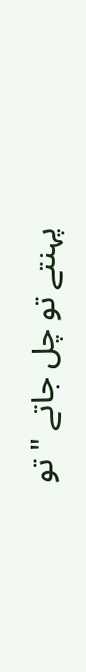پہنتے تو چل جاتے " تو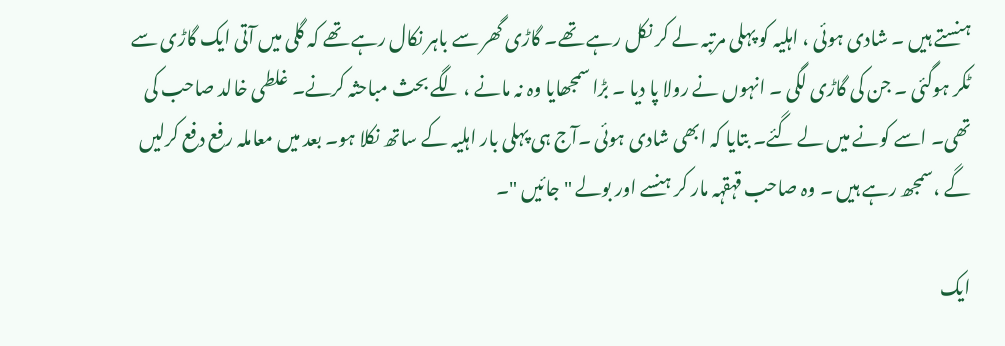ہنستے ہیں ۔ شادی ہوئی ، اہلیہ کو پہلی مرتبہ لے کر نکل رہے تھے۔ گاڑی گھر سے باہر نکال رہے تھے کہ گلی میں آتی ایک گاڑی سے ٹکر ہوگئی ۔ جن کی گاڑی لگی ۔ انہوں نے رولا پا دیا ۔ بڑا سمجھایا وہ نہ مانے ، لگے بحث مباحثہ کرنے۔ غلطی خالد صاحب کی تھی۔ اسے کونے میں لے گئے۔ بتایا کہ ابھی شادی ہوئی ۔آج ہی پہلی بار اہلیہ کے ساتھ نکلا ہو۔ بعد میں معاملہ رفع دفع کرلیں گے ،سمجھ رہے ہیں ۔ وہ صاحب قہقہہ مار کر ہنسے اور بولے "جائیں "۔

ایک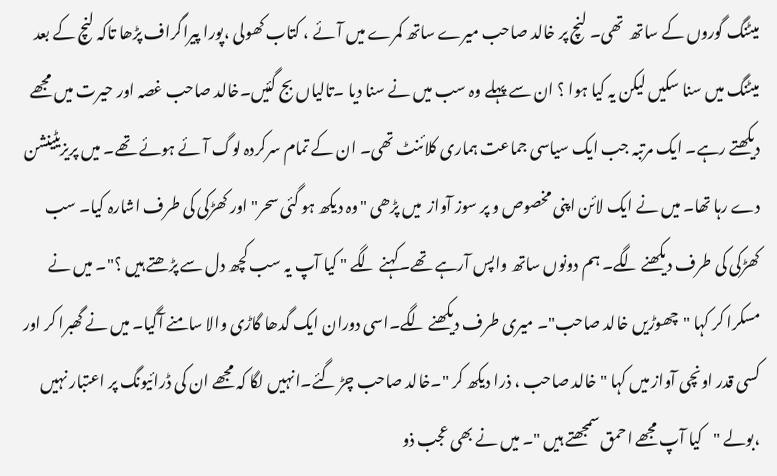میٹنگ گوروں کے ساتھ  تھی۔ لنچ پر خالد صاحب میرے ساتھ کمرے میں آئے ، کتاب کھولی ،پورا پیراگراف پڑھا تاکہ لنچ کے بعد میٹنگ میں سنا سکیں لیکن یہ کیا ہوا ؟ ان سے پہلے وہ سب میں نے سنا دیا ۔تالیاں بج گئیں۔خالد صاحب غصہ اور حیرت میں مجھے دیکھتے رہے۔ ایک مرتبہ جب ایک سیاسی جماعت ہماری کلائنٹ تھی۔ ان کے تمام سرکردہ لوگ آئے ہوئے تھے۔ میں پریزیٹینشن  دے رہا تھا۔ میں نے ایک لائن اپنی مخصوص و پر سوز آواز  میں پڑھی "وہ دیکھ ہو گئی سحر" اور کھڑکی کی طرف اشارہ کیا۔ سب کھڑکی کی طرف دیکھنے لگے۔ ہم دونوں ساتھ واپس آرہے تھے۔کہنے لگے " کیا آپ یہ سب کچھ دل سے پڑھتے ہیں ؟"۔ میں نے مسکرا کر کہا "چھوڑیں خالد صاحب"۔ میری طرف دیکھنے لگے۔اسی دوران ایک گدھا گاڑی والا سامنے آگیا۔ میں نے گھبرا کر اور کسی قدر اونچی آواز میں کہا " خالد صاحب ، ذرا دیکھ کر "۔خالد صاحب چڑ گئے۔انہیں لگا کہ مجھے ان کی ڈرائیونگ پر اعتبار نہیں ،بولے "کیا آپ مجھے احمق سمجھتے ہیں "۔ میں نے بھی عجب ذو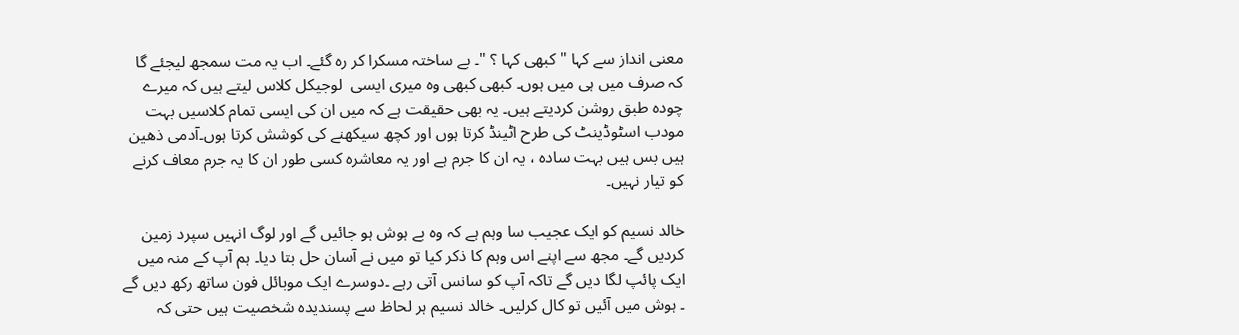معنی انداز سے کہا " کبھی کہا ؟ "۔ بے ساختہ مسکرا کر رہ گئے۔ اب یہ مت سمجھ لیجئے گا کہ صرف میں ہی میں ہوں۔ کبھی کبھی وہ میری ایسی  لوجیکل کلاس لیتے ہیں کہ میرے چودہ طبق روشن کردیتے ہیں۔ یہ بھی حقیقت ہے کہ میں ان کی ایسی تمام کلاسیں بہت مودب اسٹوڈینٹ کی طرح اٹینڈ کرتا ہوں اور کچھ سیکھنے کی کوشش کرتا ہوں۔آدمی ذھین ہیں بس ہیں بہت سادہ ، یہ ان کا جرم ہے اور یہ معاشرہ کسی طور ان کا یہ جرم معاف کرنے کو تیار نہیں۔

خالد نسیم کو ایک عجیب سا وہم ہے کہ وہ بے ہوش ہو جائیں گے اور لوگ انہیں سپرد زمین کردیں گے۔ مجھ سے اپنے اس وہم کا ذکر کیا تو میں نے آسان حل بتا دیا۔ ہم آپ کے منہ میں ایک پائپ لگا دیں گے تاکہ آپ کو سانس آتی رہے ۔دوسرے ایک موبائل فون ساتھ رکھ دیں گے ۔ ہوش میں آئیں تو کال کرلیں۔ خالد نسیم ہر لحاظ سے پسندیدہ شخصیت ہیں حتی کہ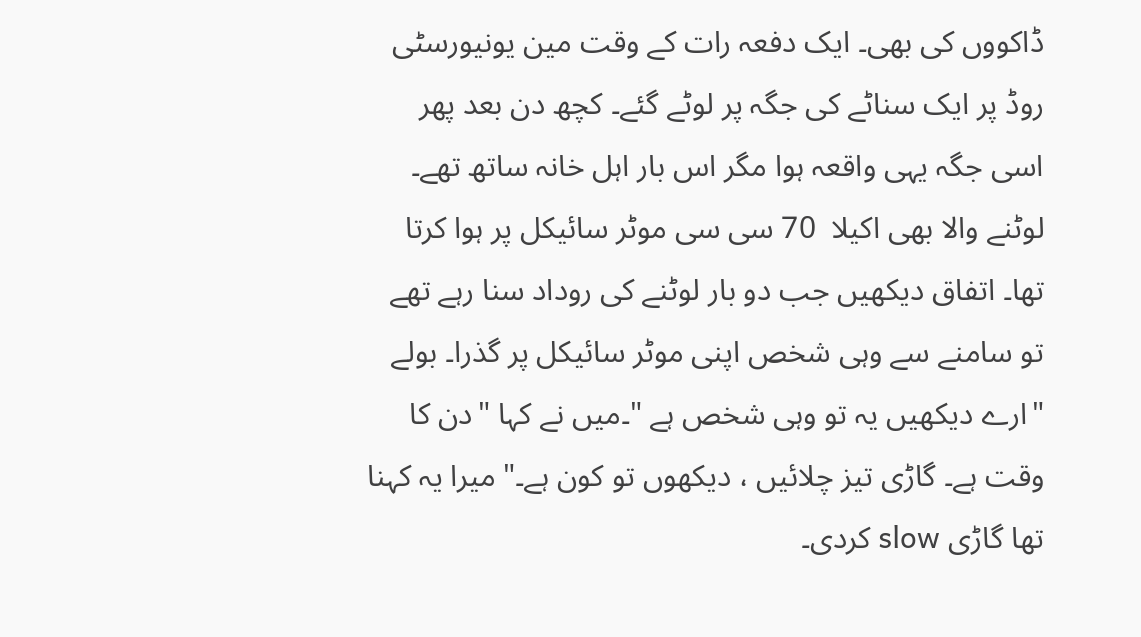ڈاکووں کی بھی۔ ایک دفعہ رات کے وقت مین یونیورسٹی روڈ پر ایک سناٹے کی جگہ پر لوٹے گئے۔ کچھ دن بعد پھر اسی جگہ یہی واقعہ ہوا مگر اس بار اہل خانہ ساتھ تھے۔ لوٹنے والا بھی اکیلا  70 سی سی موٹر سائیکل پر ہوا کرتا تھا۔ اتفاق دیکھیں جب دو بار لوٹنے کی روداد سنا رہے تھے تو سامنے سے وہی شخص اپنی موٹر سائیکل پر گذرا۔ بولے "ارے دیکھیں یہ تو وہی شخص ہے "۔میں نے کہا "دن کا وقت ہے۔ گاڑی تیز چلائیں ، دیکھوں تو کون ہے۔" میرا یہ کہنا تھا گاڑی slow کردی۔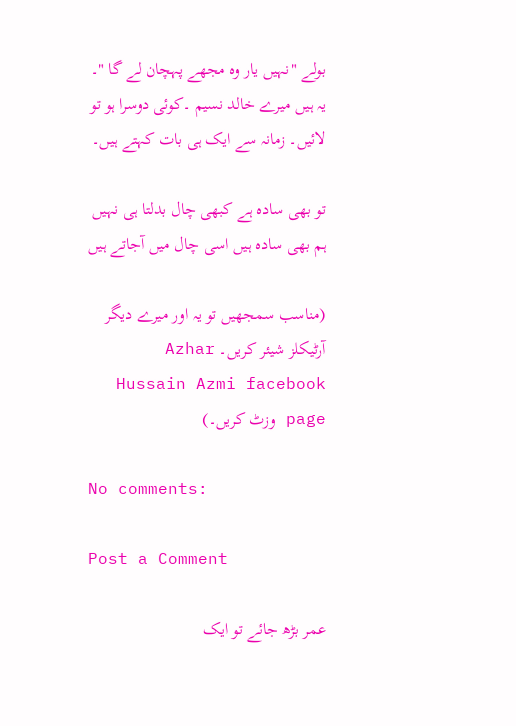بولے "نہیں یار وہ مجھے پہچان لے گا "۔ یہ ہیں میرے خالد نسیم ۔کوئی دوسرا ہو تو لائیں۔ زمانہ سے ایک ہی بات کہتے ہیں۔

تو بھی سادہ ہے کبھی چال بدلتا ہی نہیں
ہم بھی سادہ ہیں اسی چال میں آجاتے ہیں

(مناسب سمجھیں تو یہ اور میرے دیگر آرٹیکلز شیئر کریں۔ Azhar Hussain Azmi facebook page وزٹ کریں۔)

No comments:

Post a Comment

عمر بڑھ جائے تو ایک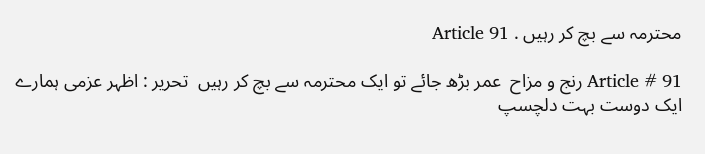محترمہ سے بچ کر رہیں . Article 91

Article # 91 رنج و مزاح  عمر بڑھ جائے تو ایک محترمہ سے بچ کر رہیں  تحریر : اظہر عزمی ہمارے ایک دوست بہت دلچسپ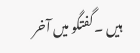ہیں ۔ گفتگو میں آخر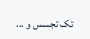تک تجسس و ...